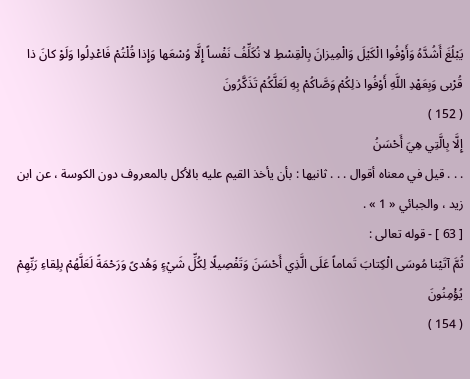يَبْلُغَ أَشُدَّهُ وَأَوْفُوا الْكَيْلَ وَالْمِيزانَ بِالْقِسْطِ لا نُكَلِّفُ نَفْساً إِلَّا وُسْعَها وَإِذا قُلْتُمْ فَاعْدِلُوا وَلَوْ كانَ ذا قُرْبى وَبِعَهْدِ اللَّهِ أَوْفُوا ذلِكُمْ وَصَّاكُمْ بِهِ لَعَلَّكُمْ تَذَكَّرُونَ
( 152 )
إِلَّا بِالَّتِي هِيَ أَحْسَنُ
. . . قيل في معناه أقوال . . . ثانيها : بأن يأخذ القيم عليه بالأكل بالمعروف دون الكوسة ، عن ابن زيد ، والجبائي « 1 » .
[ 63 ] - قوله تعالى :
ثُمَّ آتَيْنا مُوسَى الْكِتابَ تَماماً عَلَى الَّذِي أَحْسَنَ وَتَفْصِيلًا لِكُلِّ شَيْءٍ وَهُدىً وَرَحْمَةً لَعَلَّهُمْ بِلِقاءِ رَبِّهِمْ يُؤْمِنُونَ
( 154 )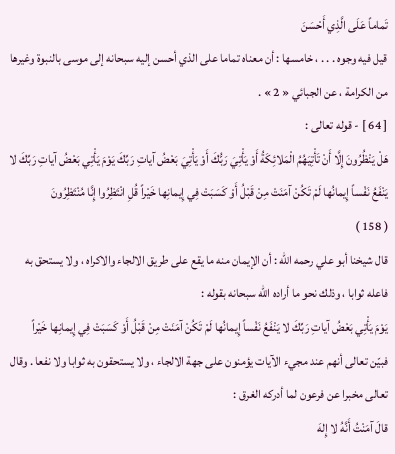تَماماً عَلَى الَّذِي أَحْسَنَ
قيل فيه وجوه . . . ، خامسها : أن معناه تماما على الذي أحسن إليه سبحانه إلى موسى بالنبوة وغيرها من الكرامة ، عن الجبائي « 2 » .
[ 64 ] - قوله تعالى :
هَلْ يَنْظُرُونَ إِلَّا أَنْ تَأْتِيَهُمُ الْمَلائِكَةُ أَوْ يَأْتِيَ رَبُّكَ أَوْ يَأْتِيَ بَعْضُ آياتِ رَبِّكَ يَوْمَ يَأْتِي بَعْضُ آياتِ رَبِّكَ لا يَنْفَعُ نَفْساً إِيمانُها لَمْ تَكُنْ آمَنَتْ مِنْ قَبْلُ أَوْ كَسَبَتْ فِي إِيمانِها خَيْراً قُلِ انْتَظِرُوا إِنَّا مُنْتَظِرُونَ
( 158 )
قال شيخنا أبو علي رحمه اللّه : أن الإيمان منه ما يقع على طريق الالجاء والاكراه ، ولا يستحق به فاعله ثوابا ، وذلك نحو ما أراده اللّه سبحانه بقوله :
يَوْمَ يَأْتِي بَعْضُ آياتِ رَبِّكَ لا يَنْفَعُ نَفْساً إِيمانُها لَمْ تَكُنْ آمَنَتْ مِنْ قَبْلُ أَوْ كَسَبَتْ فِي إِيمانِها خَيْراً
فبيّن تعالى أنهم عند مجيء الآيات يؤمنون على جهة الالجاء ، ولا يستحقون به ثوابا ولا نفعا . وقال تعالى مخبرا عن فرعون لما أدركه الغرق :
قالَ آمَنْتُ أَنَّهُ لا إِلهَ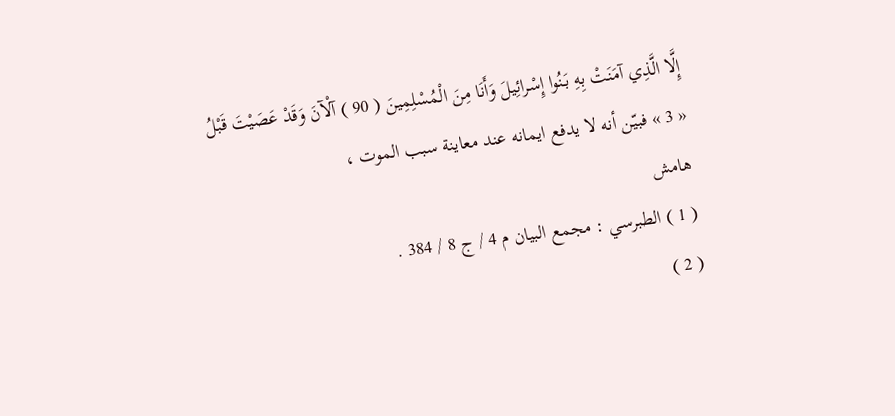إِلَّا الَّذِي آمَنَتْ بِهِ بَنُوا إِسْرائِيلَ وَأَنَا مِنَ الْمُسْلِمِينَ ( 90 ) آلْآنَ وَقَدْ عَصَيْتَ قَبْلُ
« 3 » فبيّن أنه لا يدفع ايمانه عند معاينة سبب الموت ،
هامش
( 1 ) الطبرسي : مجمع البيان م 4 / ج 8 / 384 .
( 2 )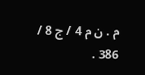م . ن م 4 / ج 8 / 386 .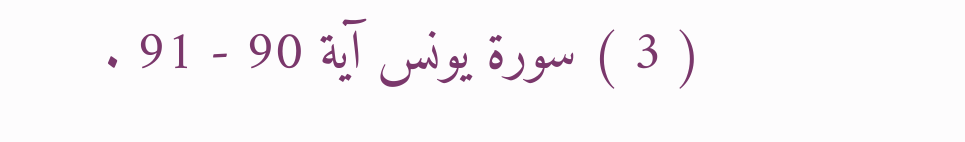( 3 ) سورة يونس آية 90 - 91 .